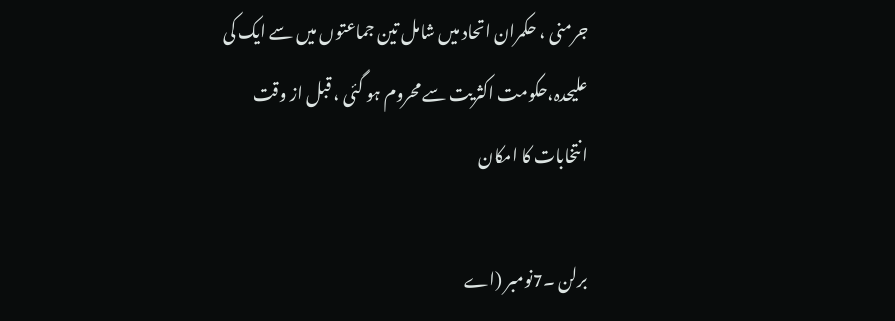جرمنی ، حکمران اتحاد میں شامل تین جماعتوں میں سے ایک کی علیحدہ،حکومت اکثریت سے محروم ہو گئی ، قبل از وقت انتخابات کا امکان

برلن ۔7نومبر (اے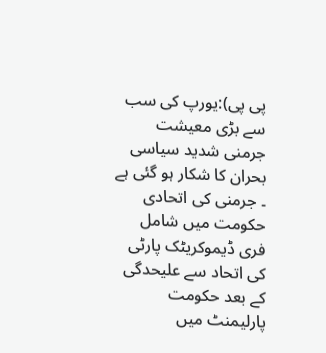پی پی):یورپ کی سب سے بڑی معیشت جرمنی شدید سیاسی بحران کا شکار ہو گئی ہے ۔ جرمنی کی اتحادی حکومت میں شامل فری ڈیموکریٹک پارٹی کی اتحاد سے علیحدگی کے بعد حکومت پارلیمنٹ میں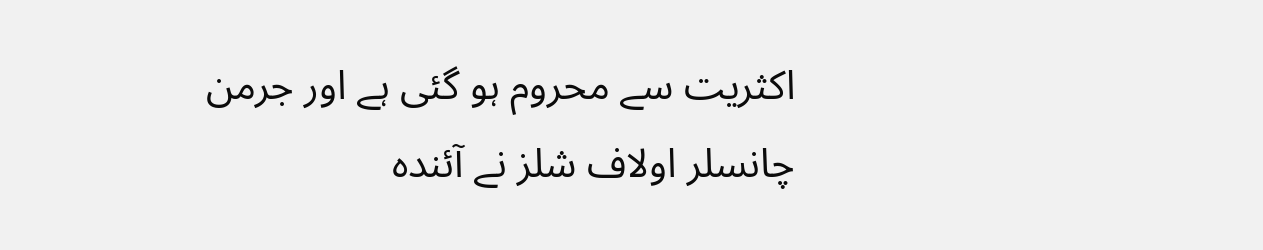اکثریت سے محروم ہو گئی ہے اور جرمن چانسلر اولاف شلز نے آئندہ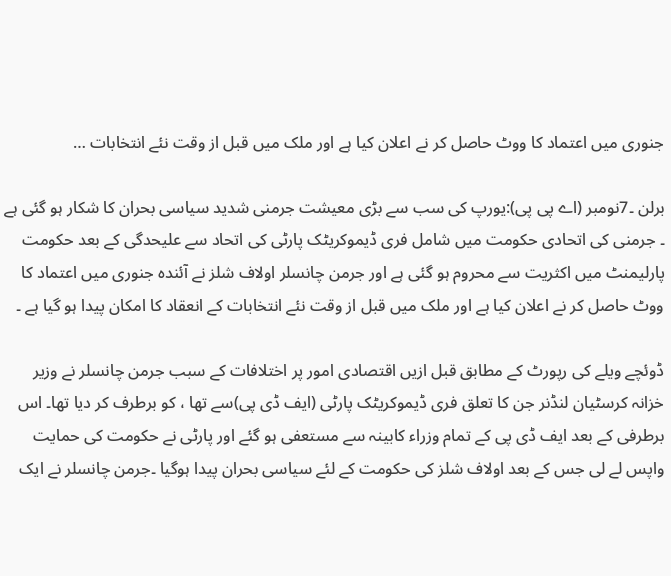جنوری میں اعتماد کا ووٹ حاصل کر نے اعلان کیا ہے اور ملک میں قبل از وقت نئے انتخابات …

برلن ۔7نومبر (اے پی پی):یورپ کی سب سے بڑی معیشت جرمنی شدید سیاسی بحران کا شکار ہو گئی ہے ۔ جرمنی کی اتحادی حکومت میں شامل فری ڈیموکریٹک پارٹی کی اتحاد سے علیحدگی کے بعد حکومت پارلیمنٹ میں اکثریت سے محروم ہو گئی ہے اور جرمن چانسلر اولاف شلز نے آئندہ جنوری میں اعتماد کا ووٹ حاصل کر نے اعلان کیا ہے اور ملک میں قبل از وقت نئے انتخابات کے انعقاد کا امکان پیدا ہو گیا ہے ۔

ڈوئچے ویلے کی رپورٹ کے مطابق قبل ازیں اقتصادی امور پر اختلافات کے سبب جرمن چانسلر نے وزیر خزانہ کرسٹیان لنڈنر جن کا تعلق فری ڈیموکریٹک پارٹی (ایف ڈی پی)سے تھا ، کو برطرف کر دیا تھا۔ اس برطرفی کے بعد ایف ڈی پی کے تمام وزراء کابینہ سے مستعفی ہو گئے اور پارٹی نے حکومت کی حمایت واپس لے لی جس کے بعد اولاف شلز کی حکومت کے لئے سیاسی بحران پیدا ہوگیا ۔جرمن چانسلر نے ایک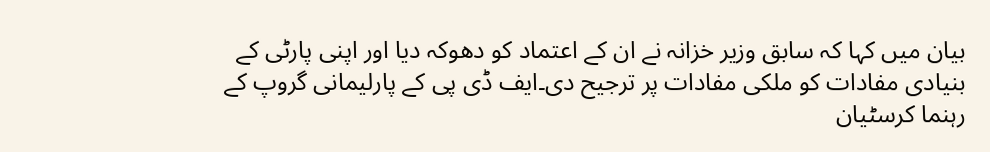بیان میں کہا کہ سابق وزیر خزانہ نے ان کے اعتماد کو دھوکہ دیا اور اپنی پارٹی کے بنیادی مفادات کو ملکی مفادات پر ترجیح دی۔ایف ڈی پی کے پارلیمانی گروپ کے رہنما کرسٹیان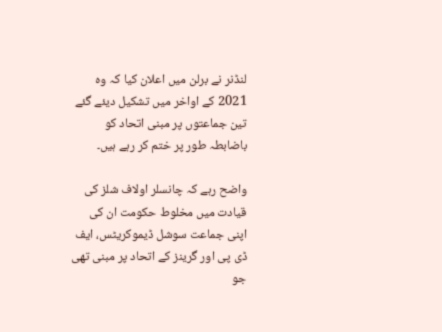لنڈنر نے برلن میں اعلان کیا کہ وہ 2021 کے اواخر میں تشکیل دیئے گئے تین جماعتوں پر مبنی اتحاد کو باضابطہ طور پر ختم کر رہے ہیں۔

واضح رہے کہ چانسلر اولاف شلز کی قیادت میں مخلوط حکومت ان کی اپنی جماعت سوشل ڈیموکریٹس، ایف ڈی پی اور گرینز کے اتحاد پر مبنی تھی جو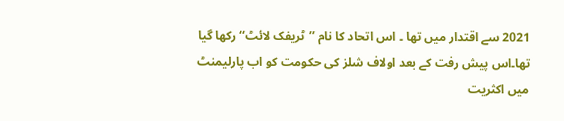2021 سے اقتدار میں تھا ۔ اس اتحاد کا نام ’’ٹریفک لائٹ‘‘ رکھا گیا تھا۔اس پیش رفت کے بعد اولاف شلز کی حکومت کو اب پارلیمنٹ میں اکثریت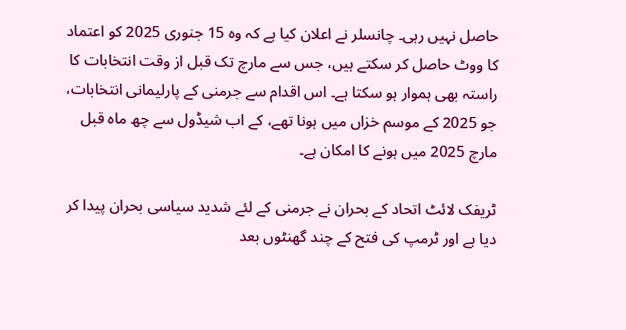حاصل نہیں رہی۔ چانسلر نے اعلان کیا ہے کہ وہ 15 جنوری 2025 کو اعتماد کا ووٹ حاصل کر سکتے ہیں، جس سے مارچ تک قبل از وقت انتخابات کا راستہ بھی ہموار ہو سکتا ہے۔ اس اقدام سے جرمنی کے پارلیمانی انتخابات، جو 2025 کے موسم خزاں میں ہونا تھے، کے اب شیڈول سے چھ ماہ قبل مارچ 2025 میں ہونے کا امکان ہے۔

ٹریفک لائٹ اتحاد کے بحران نے جرمنی کے لئے شدید سیاسی بحران پیدا کر دیا ہے اور ٹرمپ کی فتح کے چند گھنٹوں بعد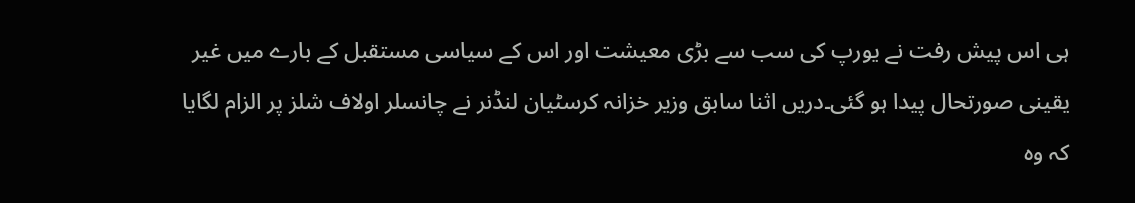ہی اس پیش رفت نے یورپ کی سب سے بڑی معیشت اور اس کے سیاسی مستقبل کے بارے میں غیر یقینی صورتحال پیدا ہو گئی۔دریں اثنا سابق وزیر خزانہ کرسٹیان لنڈنر نے چانسلر اولاف شلز پر الزام لگایا کہ وہ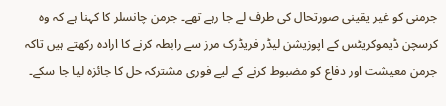جرمنی کو غیر یقینی صورتحال کی طرف لے جا رہے تھے۔ جرمن چانسلر کا کہنا ہے کہ وہ کرسچن ڈیموکریٹس کے اپوزیشن لیڈر فریڈرک مرز سے رابطہ کرنے کا ارادہ رکھتے ہیں تاکہ جرمن معیشت اور دفاع کو مضبوط کرنے کے لیے فوری مشترکہ حل کا جائزہ لیا جا سکے۔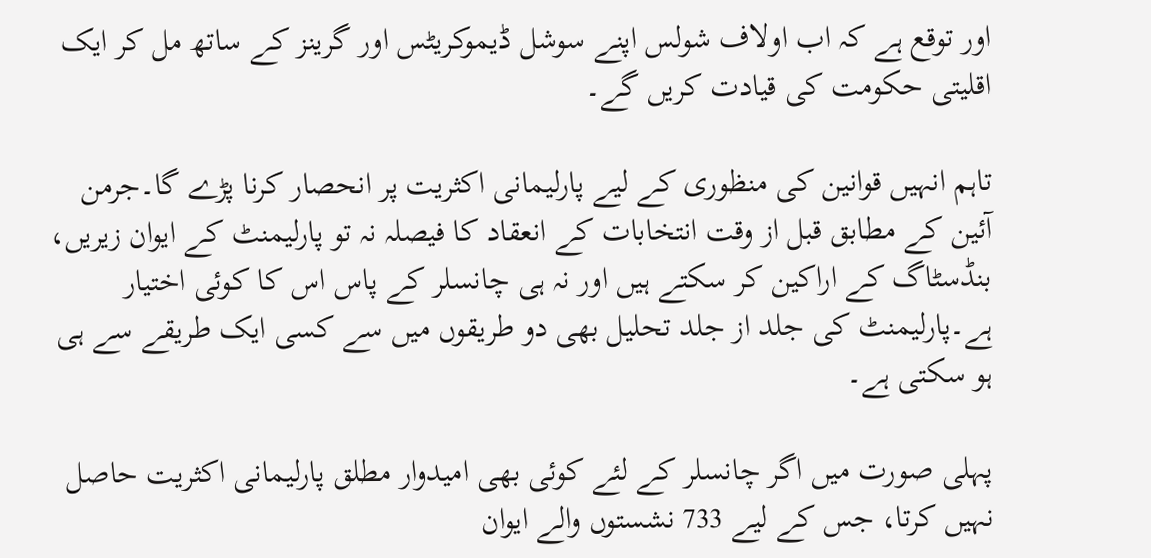اور توقع ہے کہ اب اولاف شولس اپنے سوشل ڈیموکریٹس اور گرینز کے ساتھ مل کر ایک اقلیتی حکومت کی قیادت کریں گے۔

تاہم انہیں قوانین کی منظوری کے لیے پارلیمانی اکثریت پر انحصار کرنا پڑے گا۔جرمن آئین کے مطابق قبل از وقت انتخابات کے انعقاد کا فیصلہ نہ تو پارلیمنٹ کے ایوان زیریں، بنڈسٹاگ کے اراکین کر سکتے ہیں اور نہ ہی چانسلر کے پاس اس کا کوئی اختیار ہے۔پارلیمنٹ کی جلد از جلد تحلیل بھی دو طریقوں میں سے کسی ایک طریقے سے ہی ہو سکتی ہے۔

پہلی صورت میں اگر چانسلر کے لئے کوئی بھی امیدوار مطلق پارلیمانی اکثریت حاصل نہیں کرتا، جس کے لیے 733 نشستوں والے ایوان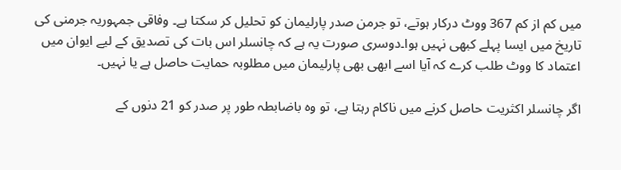میں کم از کم 367 ووٹ درکار ہوتے، تو جرمن صدر پارلیمان کو تحلیل کر سکتا ہے۔ وفاقی جمہوریہ جرمنی کی تاریخ میں ایسا پہلے کبھی نہیں ہوا۔دوسری صورت یہ ہے کہ چانسلر اس بات کی تصدیق کے لیے ایوان میں اعتماد کا ووٹ طلب کرے کہ آیا اسے ابھی بھی پارلیمان میں مطلوبہ حمایت حاصل ہے یا نہیں۔

اگر چانسلر اکثریت حاصل کرنے میں ناکام رہتا ہے، تو وہ باضابطہ طور پر صدر کو 21 دنوں کے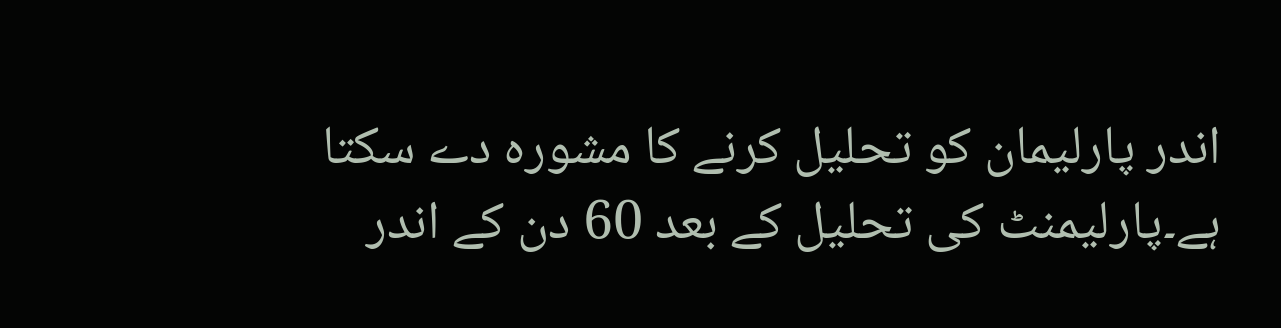اندر پارلیمان کو تحلیل کرنے کا مشورہ دے سکتا ہے۔پارلیمنٹ کی تحلیل کے بعد 60 دن کے اندر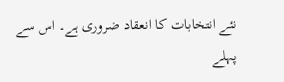نئے انتخابات کا انعقاد ضروری ہے۔ اس سے پہلے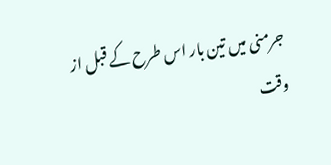جرمنی میں تین بار اس طرح کے قبل از وقت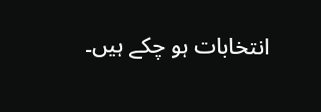انتخابات ہو چکے ہیں۔